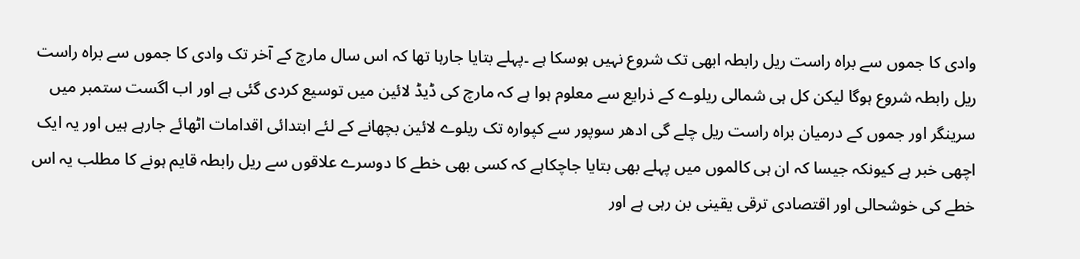وادی کا جموں سے براہ راست ریل رابطہ ابھی تک شروع نہیں ہوسکا ہے ۔پہلے بتایا جارہا تھا کہ اس سال مارچ کے آخر تک وادی کا جموں سے براہ راست ریل رابطہ شروع ہوگا لیکن کل ہی شمالی ریلوے کے ذرایع سے معلوم ہوا ہے کہ مارچ کی ڈیڈ لائین میں توسیع کردی گئی ہے اور اب اگست ستمبر میں سرینگر اور جموں کے درمیان براہ راست ریل چلے گی ادھر سوپور سے کپوارہ تک ریلوے لائین بچھانے کے لئے ابتدائی اقدامات اٹھائے جارہے ہیں اور یہ ایک اچھی خبر ہے کیونکہ جیسا کہ ان ہی کالموں میں پہلے بھی بتایا جاچکاہے کہ کسی بھی خطے کا دوسرے علاقوں سے ریل رابطہ قایم ہونے کا مطلب یہ اس خطے کی خوشحالی اور اقتصادی ترقی یقینی بن رہی ہے اور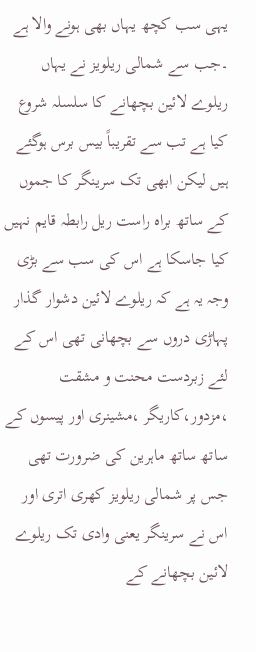یہی سب کچھ یہاں بھی ہونے والا ہے ۔جب سے شمالی ریلویز نے یہاں ریلوے لائین بچھانے کا سلسلہ شروع کیا ہے تب سے تقریباً بیس برس ہوگئے ہیں لیکن ابھی تک سرینگر کا جموں کے ساتھ براہ راست ریل رابطہ قایم نہیں کیا جاسکا ہے اس کی سب سے بڑی وجہ یہ ہے کہ ریلوے لائین دشوار گذار پہاڑی دروں سے بچھانی تھی اس کے لئے زبردست محنت و مشقت ،مزدور،کاریگر ،مشینری اور پیسوں کے ساتھ ساتھ ماہرین کی ضرورت تھی جس پر شمالی ریلویز کھری اتری اور اس نے سرینگر یعنی وادی تک ریلوے لائین بچھانے کے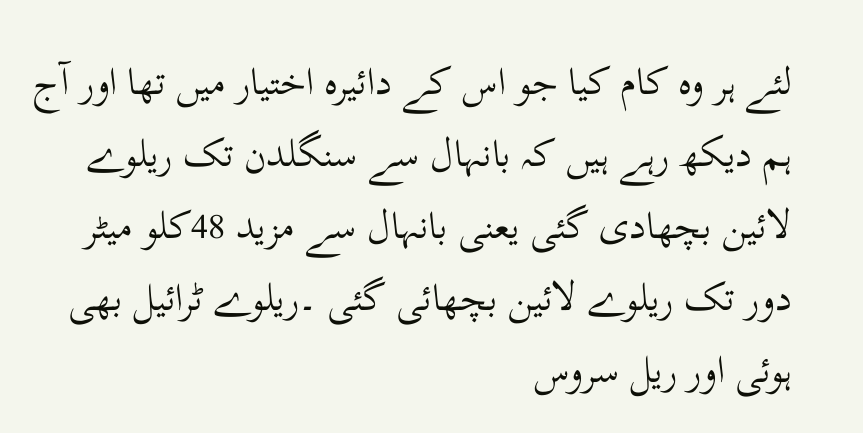لئے ہر وہ کام کیا جو اس کے دائیرہ اختیار میں تھا اور آج ہم دیکھ رہے ہیں کہ بانہال سے سنگلدن تک ریلوے لائین بچھادی گئی یعنی بانہال سے مزید 48کلو میٹر دور تک ریلوے لائین بچھائی گئی ۔ریلوے ٹرائیل بھی ہوئی اور ریل سروس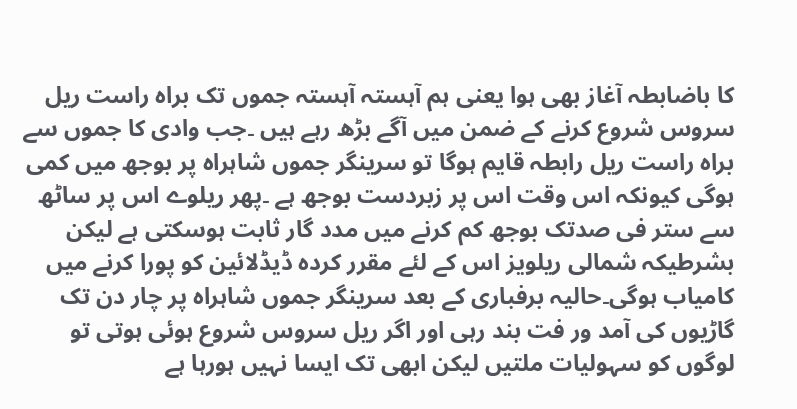کا باضابطہ آغاز بھی ہوا یعنی ہم آہستہ آہستہ جموں تک براہ راست ریل سروس شروع کرنے کے ضمن میں آگے بڑھ رہے ہیں ۔جب وادی کا جموں سے براہ راست ریل رابطہ قایم ہوگا تو سرینگر جموں شاہراہ پر بوجھ میں کمی ہوگی کیونکہ اس وقت اس پر زبردست بوجھ ہے ۔پھر ریلوے اس پر ساٹھ سے ستر فی صدتک بوجھ کم کرنے میں مدد گار ثابت ہوسکتی ہے لیکن بشرطیکہ شمالی ریلویز اس کے لئے مقرر کردہ ڈیڈلائین کو پورا کرنے میں کامیاب ہوگی۔حالیہ برفباری کے بعد سرینگر جموں شاہراہ پر چار دن تک گاڑیوں کی آمد ور فت بند رہی اور اگر ریل سروس شروع ہوئی ہوتی تو لوگوں کو سہولیات ملتیں لیکن ابھی تک ایسا نہیں ہورہا ہے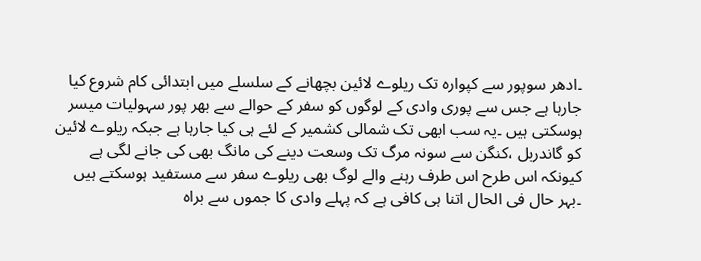۔ادھر سوپور سے کپوارہ تک ریلوے لائین بچھانے کے سلسلے میں ابتدائی کام شروع کیا جارہا ہے جس سے پوری وادی کے لوگوں کو سفر کے حوالے سے بھر پور سہولیات میسر ہوسکتی ہیں ۔یہ سب ابھی تک شمالی کشمیر کے لئے ہی کیا جارہا ہے جبکہ ریلوے لائین کو گاندربل ،کنگن سے سونہ مرگ تک وسعت دینے کی مانگ بھی کی جانے لگی ہے کیونکہ اس طرح اس طرف رہنے والے لوگ بھی ریلوے سفر سے مستفید ہوسکتے ہیں ۔بہر حال فی الحال اتنا ہی کافی ہے کہ پہلے وادی کا جموں سے براہ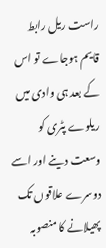راست ریل رابط قایم ہوجاے تو اس کے بعد ہی وادی میں ریلوے پٹری کو وسعت دینے اور اسے دوسرے علاقوں تک پھیلانے کا منصوبہ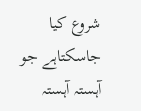شروع کیا جاسکتاہے جو آہستہ آہستہ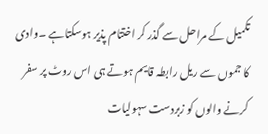تکمیل کے مراحل سے گذر کر اختتام پذیر ہوسکتاہے ۔وادی کا جموں سے ریل رابطہ قایم ہوتے ہی اس روٹ پر سفر کرنے والوں کو زبردست سہولیات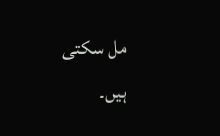مل سکتی ہیں۔